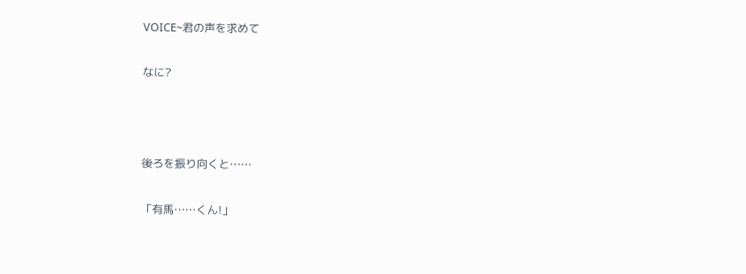VOICE~君の声を求めて

なに?



後ろを振り向くと……

「有馬……くん!」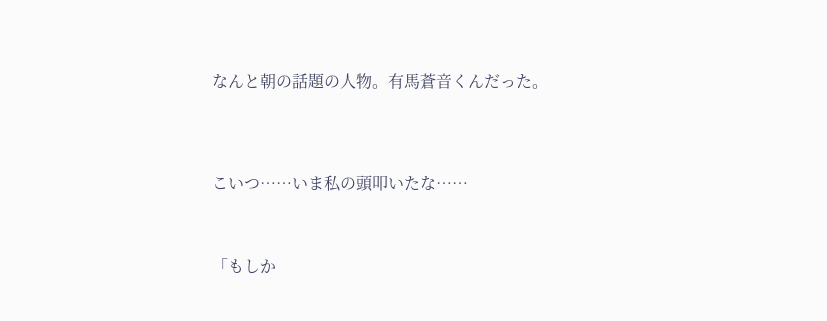なんと朝の話題の人物。有馬蒼音くんだった。




こいつ……いま私の頭叩いたな……



「もしか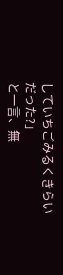していちごみるくきらいだった?」
と一言、無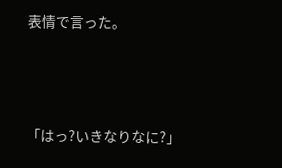表情で言った。



「はっ?いきなりなに?」